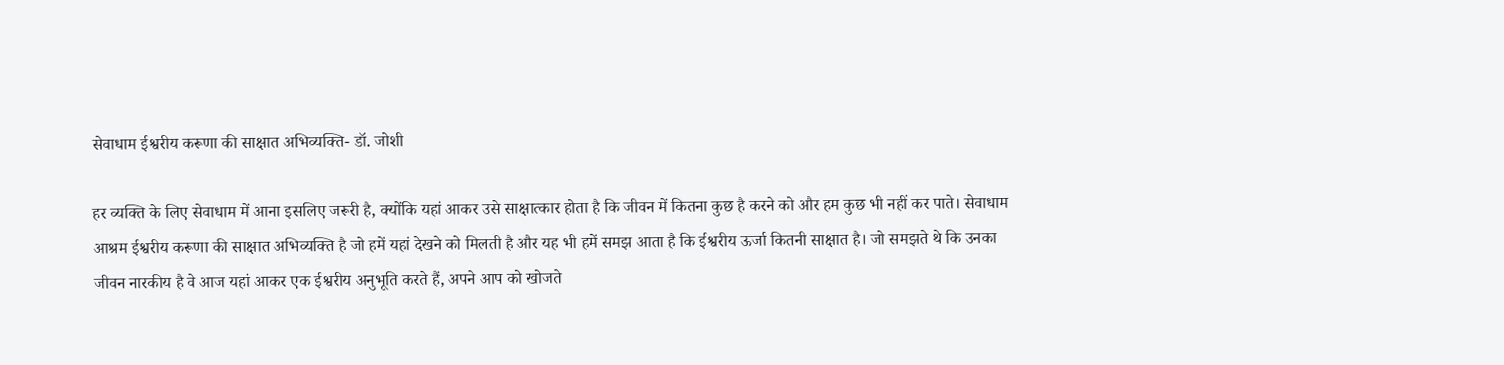सेवाधाम ईश्वरीय करूणा की साक्षात अभिव्यक्ति- डॉ. जोशी

हर व्यक्ति के लिए सेवाधाम में आना इसलिए जरूरी है, क्योंकि यहां आकर उसे साक्षात्कार होता है कि जीवन में कितना कुछ है करने को और हम कुछ भी नहीं कर पाते। सेवाधाम आश्रम ईश्वरीय करूणा की साक्षात अभिव्यक्ति है जो हमें यहां देखने को मिलती है और यह भी हमें समझ आता है कि ईश्वरीय ऊर्जा कितनी साक्षात है। जो समझते थे कि उनका जीवन नारकीय है वे आज यहां आकर एक ईश्वरीय अनुभूति करते हैं, अपने आप को खोजते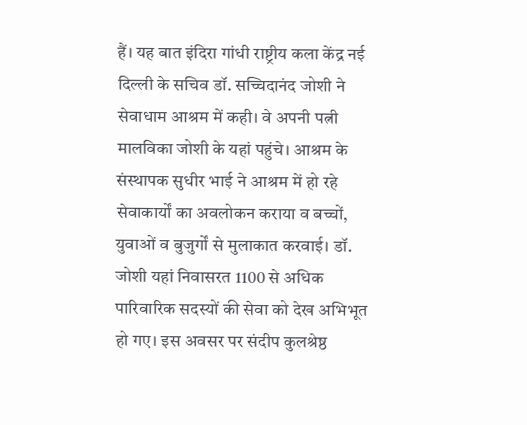हैं। यह बात इंदिरा गांधी राष्ट्रीय कला केंद्र नई दिल्ली के सचिव डॉ. सच्चिदानंद जोशी ने सेवाधाम आश्रम में कही। वे अपनी पत्नी मालविका जोशी के यहां पहुंचे। आश्रम के संस्थापक सुधीर भाई ने आश्रम में हो रहे सेवाकार्यों का अवलोकन कराया व बच्चों, युवाओं व बुजुर्गों से मुलाकात करवाई। डॉ. जोशी यहां निवासरत 1100 से अधिक पारिवारिक सदस्यों की सेवा को देख अभिभूत हो गए। इस अवसर पर संदीप कुलश्रेष्ठ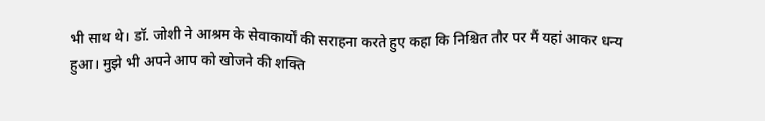भी साथ थे। डॉ. जोशी ने आश्रम के सेवाकार्यों की सराहना करते हुए कहा कि निश्चित तौर पर मैं यहां आकर धन्य हुआ। मुझे भी अपने आप को खोजने की शक्ति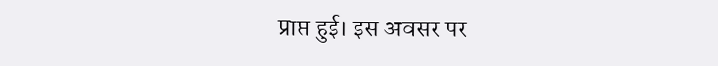प्राप्त हुई। इस अवसर पर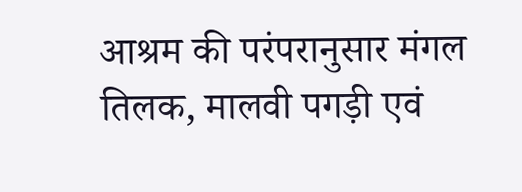आश्रम की परंपरानुसार मंगल तिलक, मालवी पगड़ी एवं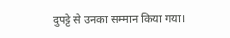दुपट्टे से उनका सम्मान किया गया।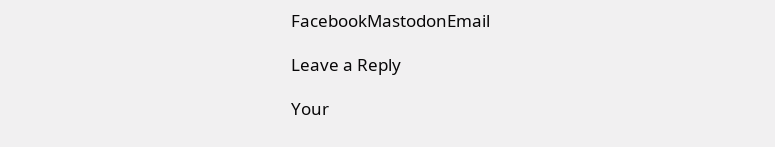FacebookMastodonEmail

Leave a Reply

Your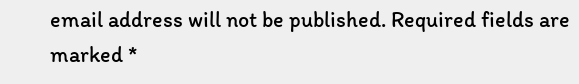email address will not be published. Required fields are marked *